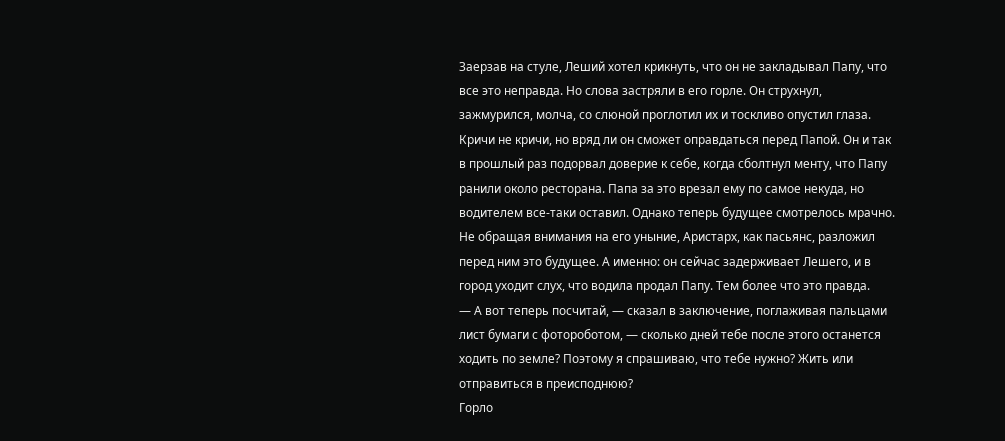Заерзав на стуле, Леший хотел крикнуть, что он не закладывал Папу, что все это неправда. Но слова застряли в его горле. Он струхнул, зажмурился, молча, со слюной проглотил их и тоскливо опустил глаза. Кричи не кричи, но вряд ли он сможет оправдаться перед Папой. Он и так в прошлый раз подорвал доверие к себе, когда сболтнул менту, что Папу ранили около ресторана. Папа за это врезал ему по самое некуда, но водителем все-таки оставил. Однако теперь будущее смотрелось мрачно.
Не обращая внимания на его уныние, Аристарх, как пасьянс, разложил перед ним это будущее. А именно: он сейчас задерживает Лешего, и в город уходит слух, что водила продал Папу. Тем более что это правда.
— А вот теперь посчитай, — сказал в заключение, поглаживая пальцами лист бумаги с фотороботом, — сколько дней тебе после этого останется ходить по земле? Поэтому я спрашиваю, что тебе нужно? Жить или отправиться в преисподнюю?
Горло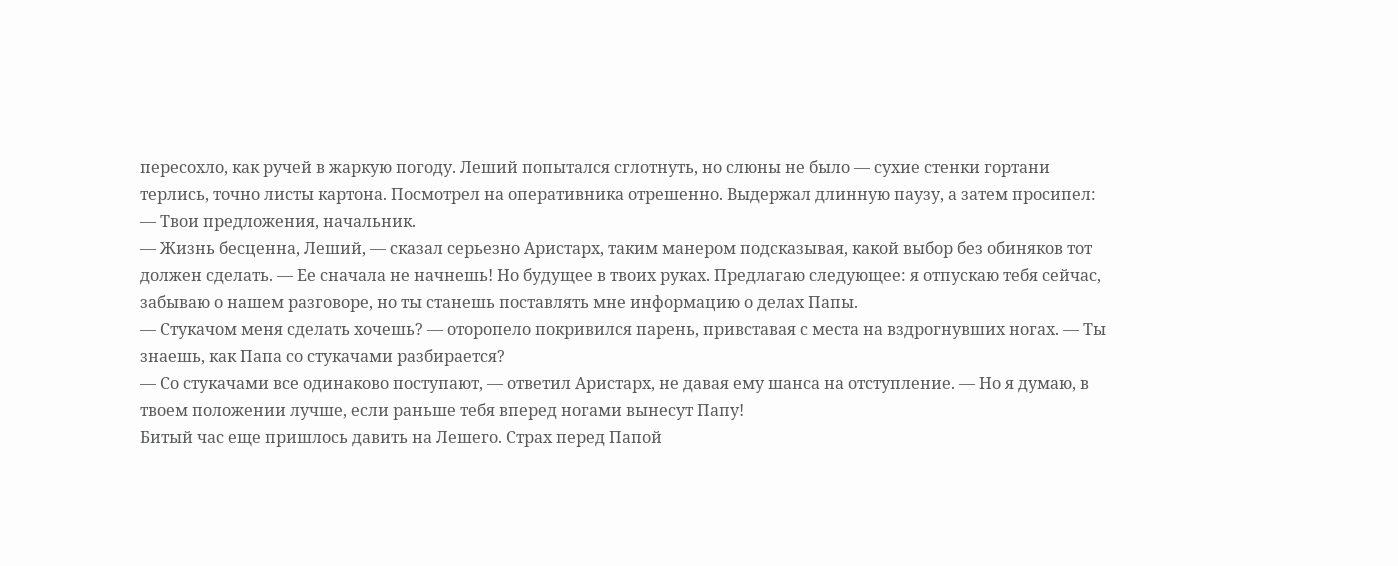пересохло, как ручей в жаркую погоду. Леший попытался сглотнуть, но слюны не было — сухие стенки гортани терлись, точно листы картона. Посмотрел на оперативника отрешенно. Выдержал длинную паузу, а затем просипел:
— Твои предложения, начальник.
— Жизнь бесценна, Леший, — сказал серьезно Аристарх, таким манером подсказывая, какой выбор без обиняков тот должен сделать. — Ее сначала не начнешь! Но будущее в твоих руках. Предлагаю следующее: я отпускаю тебя сейчас, забываю о нашем разговоре, но ты станешь поставлять мне информацию о делах Папы.
— Стукачом меня сделать хочешь? — оторопело покривился парень, привставая с места на вздрогнувших ногах. — Ты знаешь, как Папа со стукачами разбирается?
— Со стукачами все одинаково поступают, — ответил Аристарх, не давая ему шанса на отступление. — Но я думаю, в твоем положении лучше, если раньше тебя вперед ногами вынесут Папу!
Битый час еще пришлось давить на Лешего. Страх перед Папой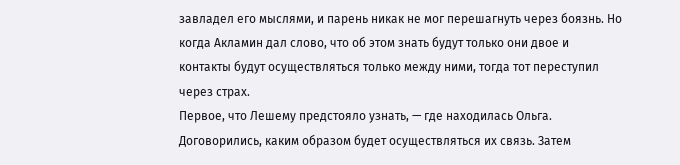завладел его мыслями, и парень никак не мог перешагнуть через боязнь. Но когда Акламин дал слово, что об этом знать будут только они двое и контакты будут осуществляться только между ними, тогда тот переступил через страх.
Первое, что Лешему предстояло узнать, — где находилась Ольга.
Договорились, каким образом будет осуществляться их связь. Затем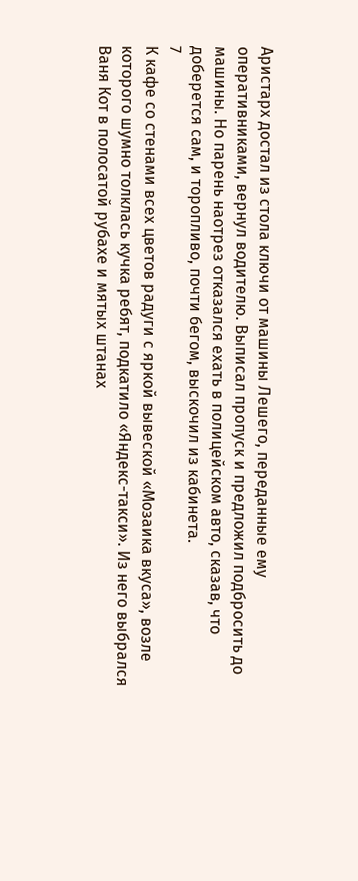Аристарх достал из стола ключи от машины Лешего, переданные ему оперативниками, вернул водителю. Выписал пропуск и предложил подбросить до машины. Но парень наотрез отказался ехать в полицейском авто, сказав, что доберется сам, и торопливо, почти бегом, выскочил из кабинета.
7
К кафе со стенами всех цветов радуги с яркой вывеской «Мозаика вкуса», возле которого шумно толклась кучка ребят, подкатило «Яндекс-такси». Из него выбрался Ваня Кот в полосатой рубахе и мятых штанах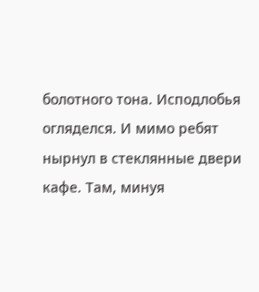болотного тона. Исподлобья огляделся. И мимо ребят нырнул в стеклянные двери кафе. Там, минуя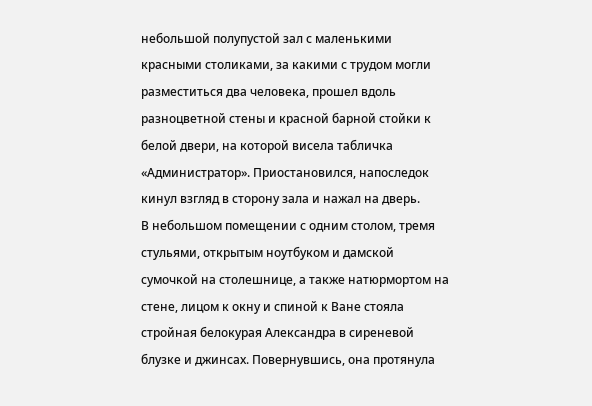небольшой полупустой зал с маленькими красными столиками, за какими с трудом могли разместиться два человека, прошел вдоль разноцветной стены и красной барной стойки к белой двери, на которой висела табличка «Администратор». Приостановился, напоследок кинул взгляд в сторону зала и нажал на дверь.
В небольшом помещении с одним столом, тремя стульями, открытым ноутбуком и дамской сумочкой на столешнице, а также натюрмортом на стене, лицом к окну и спиной к Ване стояла стройная белокурая Александра в сиреневой блузке и джинсах. Повернувшись, она протянула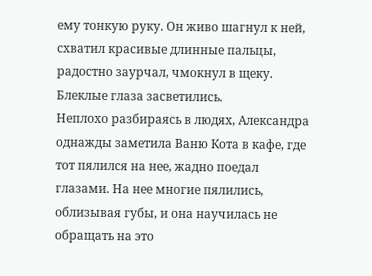ему тонкую руку. Он живо шагнул к ней, схватил красивые длинные пальцы, радостно заурчал, чмокнул в щеку. Блеклые глаза засветились.
Неплохо разбираясь в людях, Александра однажды заметила Ваню Кота в кафе, где тот пялился на нее, жадно поедал глазами. На нее многие пялились, облизывая губы, и она научилась не обращать на это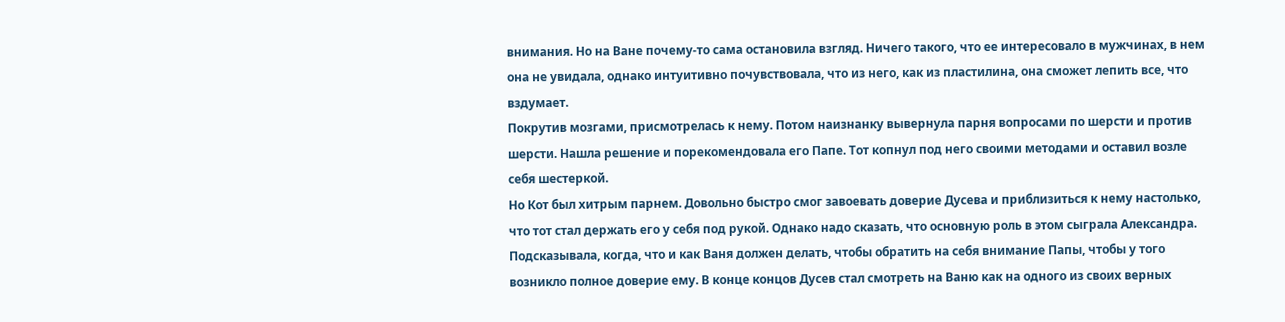внимания. Но на Ване почему-то сама остановила взгляд. Ничего такого, что ее интересовало в мужчинах, в нем она не увидала, однако интуитивно почувствовала, что из него, как из пластилина, она сможет лепить все, что вздумает.
Покрутив мозгами, присмотрелась к нему. Потом наизнанку вывернула парня вопросами по шерсти и против шерсти. Нашла решение и порекомендовала его Папе. Тот копнул под него своими методами и оставил возле себя шестеркой.
Но Кот был хитрым парнем. Довольно быстро смог завоевать доверие Дусева и приблизиться к нему настолько, что тот стал держать его у себя под рукой. Однако надо сказать, что основную роль в этом сыграла Александра. Подсказывала, когда, что и как Ваня должен делать, чтобы обратить на себя внимание Папы, чтобы у того возникло полное доверие ему. В конце концов Дусев стал смотреть на Ваню как на одного из своих верных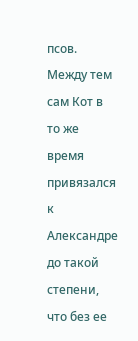псов.
Между тем сам Кот в то же время привязался к Александре до такой степени, что без ее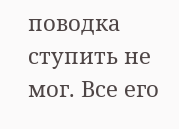поводка ступить не мог. Все его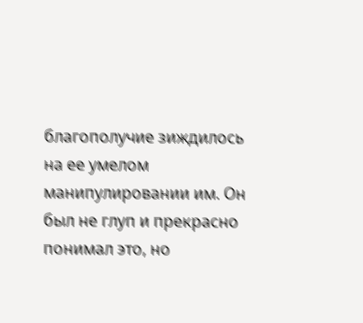благополучие зиждилось на ее умелом манипулировании им. Он был не глуп и прекрасно понимал это, но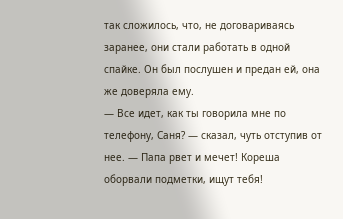так сложилось, что, не договариваясь заранее, они стали работать в одной спайке. Он был послушен и предан ей, она же доверяла ему.
— Все идет, как ты говорила мне по телефону, Саня? — сказал, чуть отступив от нее. — Папа рвет и мечет! Кореша оборвали подметки, ищут тебя!